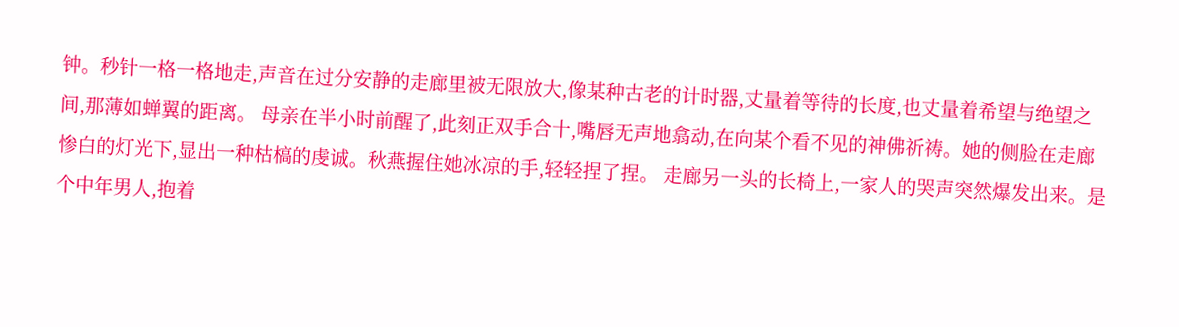钟。秒针一格一格地走,声音在过分安静的走廊里被无限放大,像某种古老的计时器,丈量着等待的长度,也丈量着希望与绝望之间,那薄如蝉翼的距离。 母亲在半小时前醒了,此刻正双手合十,嘴唇无声地翕动,在向某个看不见的神佛祈祷。她的侧脸在走廊惨白的灯光下,显出一种枯槁的虔诚。秋燕握住她冰凉的手,轻轻捏了捏。 走廊另一头的长椅上,一家人的哭声突然爆发出来。是个中年男人,抱着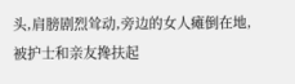头,肩膀剧烈耸动,旁边的女人瘫倒在地,被护士和亲友搀扶起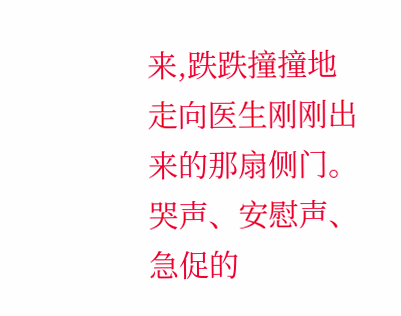来,跌跌撞撞地走向医生刚刚出来的那扇侧门。哭声、安慰声、急促的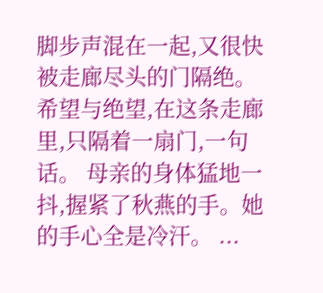脚步声混在一起,又很快被走廊尽头的门隔绝。 希望与绝望,在这条走廊里,只隔着一扇门,一句话。 母亲的身体猛地一抖,握紧了秋燕的手。她的手心全是冷汗。 ...